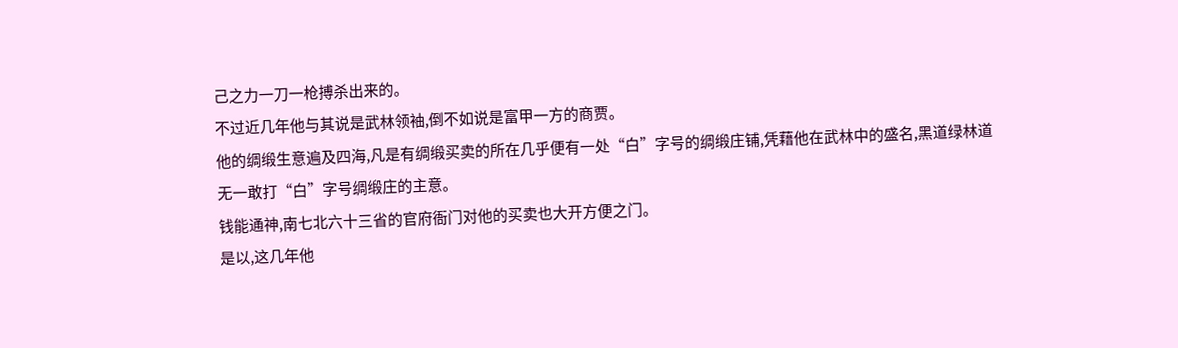己之力一刀一枪搏杀出来的。
不过近几年他与其说是武林领袖,倒不如说是富甲一方的商贾。
他的绸缎生意遍及四海,凡是有绸缎买卖的所在几乎便有一处“白”字号的绸缎庄铺,凭藉他在武林中的盛名,黑道绿林道无一敢打“白”字号绸缎庄的主意。
钱能通神,南七北六十三省的官府衙门对他的买卖也大开方便之门。
是以,这几年他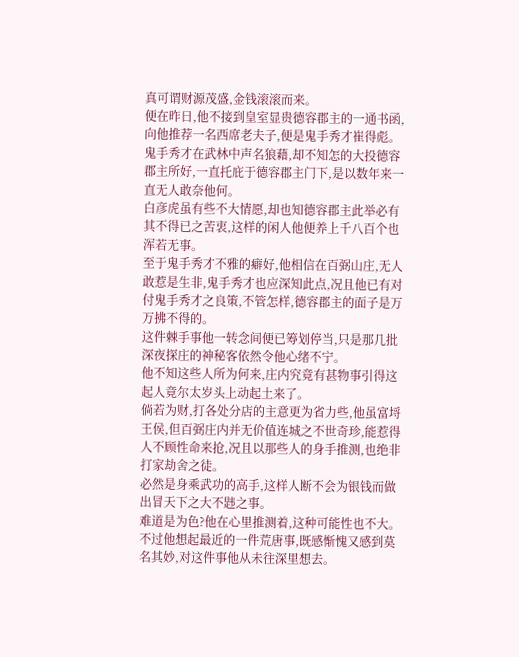真可谓财源茂盛,金钱滚滚而来。
便在昨日,他不接到皇室显贵德容郡主的一通书函,向他推荐一名西席老夫子,便是鬼手秀才崔得彪。
鬼手秀才在武林中声名狼藉,却不知怎的大投德容郡主所好,一直托庇于德容郡主门下,是以数年来一直无人敢奈他何。
白彦虎虽有些不大情愿,却也知德容郡主此举必有其不得已之苦衷,这样的闲人他便养上千八百个也浑若无事。
至于鬼手秀才不雅的癖好,他相信在百弼山庄,无人敢惹是生非,鬼手秀才也应深知此点,况且他已有对付鬼手秀才之良策,不管怎样,德容郡主的面子是万万拂不得的。
这件棘手事他一转念间便已筹划停当,只是那几批深夜探庄的神秘客依然令他心绪不宁。
他不知这些人所为何来,庄内究竟有甚物事引得这起人竟尔太岁头上动起土来了。
倘若为财,打各处分店的主意更为省力些,他虽富埒王侯,但百弼庄内并无价值连城之不世奇珍,能惹得人不顾性命来抢,况且以那些人的身手推测,也绝非打家劫舍之徒。
必然是身乘武功的高手,这样人断不会为银钱而做出冒天下之大不韪之事。
难道是为色?他在心里推测着,这种可能性也不大。
不过他想起最近的一件荒唐事,既感惭愧又感到莫名其妙,对这件事他从未往深里想去。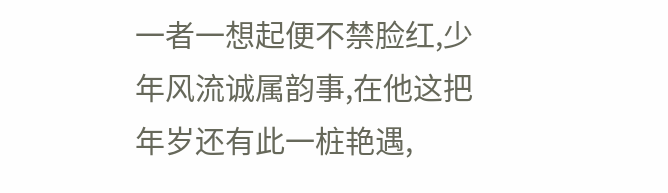一者一想起便不禁脸红,少年风流诚属韵事,在他这把年岁还有此一桩艳遇,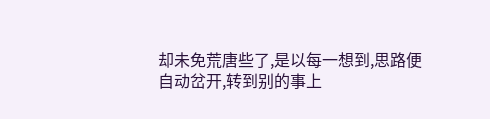却未免荒唐些了,是以每一想到,思路便自动岔开,转到别的事上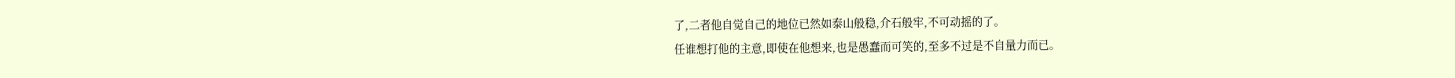了,二者他自觉自己的地位已然如泰山般稳,介石般牢,不可动摇的了。
任谁想打他的主意,即使在他想来,也是愚蠢而可笑的,至多不过是不自量力而已。